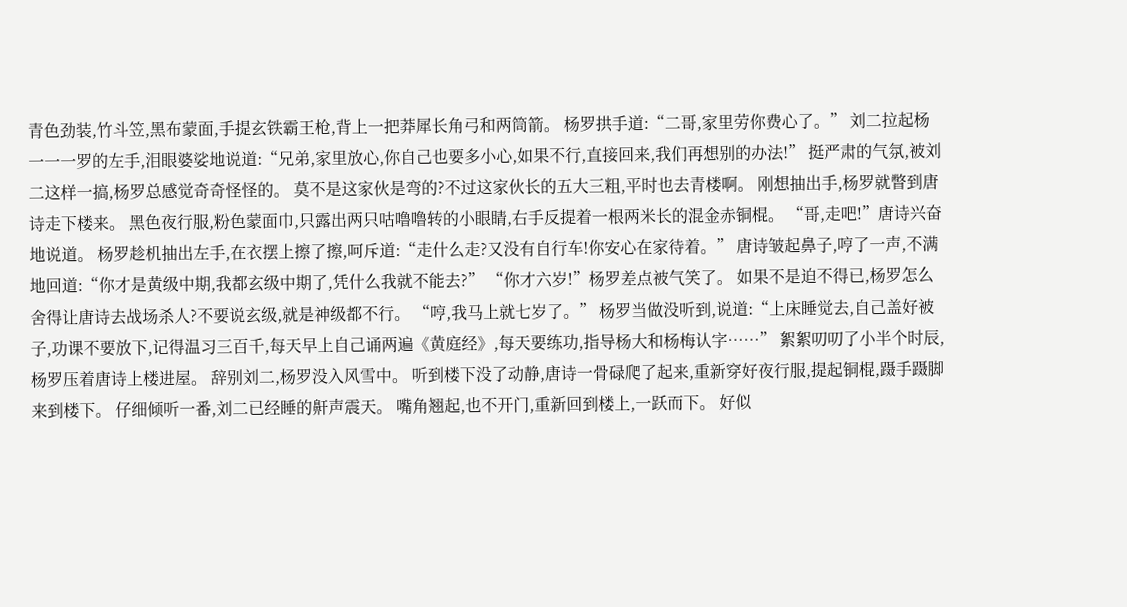青色劲装,竹斗笠,黑布蒙面,手提玄铁霸王枪,背上一把莽犀长角弓和两筒箭。 杨罗拱手道:“二哥,家里劳你费心了。” 刘二拉起杨一一一罗的左手,泪眼婆娑地说道:“兄弟,家里放心,你自己也要多小心,如果不行,直接回来,我们再想别的办法!” 挺严肃的气氛,被刘二这样一搞,杨罗总感觉奇奇怪怪的。 莫不是这家伙是弯的?不过这家伙长的五大三粗,平时也去青楼啊。 刚想抽出手,杨罗就瞥到唐诗走下楼来。 黑色夜行服,粉色蒙面巾,只露出两只咕噜噜转的小眼睛,右手反提着一根两米长的混金赤铜棍。 “哥,走吧!”唐诗兴奋地说道。 杨罗趁机抽出左手,在衣摆上擦了擦,呵斥道:“走什么走?又没有自行车!你安心在家待着。” 唐诗皱起鼻子,哼了一声,不满地回道:“你才是黄级中期,我都玄级中期了,凭什么我就不能去?” “你才六岁!”杨罗差点被气笑了。 如果不是迫不得已,杨罗怎么舍得让唐诗去战场杀人?不要说玄级,就是神级都不行。 “哼,我马上就七岁了。” 杨罗当做没听到,说道:“上床睡觉去,自己盖好被子,功课不要放下,记得温习三百千,每天早上自己诵两遍《黄庭经》,每天要练功,指导杨大和杨梅认字……” 絮絮叨叨了小半个时辰,杨罗压着唐诗上楼进屋。 辞别刘二,杨罗没入风雪中。 听到楼下没了动静,唐诗一骨碌爬了起来,重新穿好夜行服,提起铜棍,蹑手蹑脚来到楼下。 仔细倾听一番,刘二已经睡的鼾声震天。 嘴角翘起,也不开门,重新回到楼上,一跃而下。 好似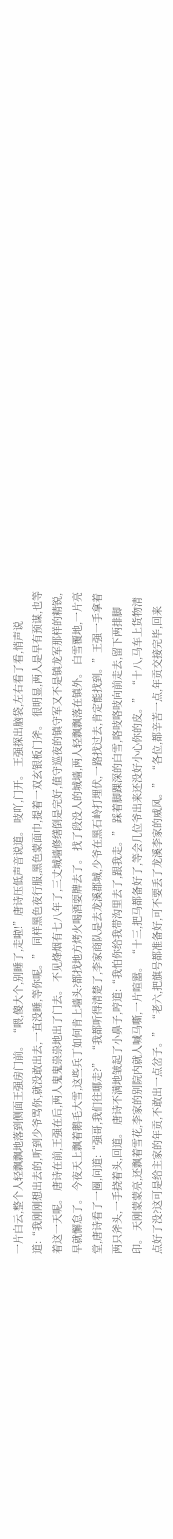一片白云,整个人轻飘飘地落到侧面王强房门前。 “喂,傻大个,别睡了,走啦!”唐诗压低声音说道。 吱吖,门开。 王强探出脑袋,左右看了看,悄声说道:“我刚刚想出去的,听到少爷骂你,就没敢出去,一直没睡,等你呢。” 同样黑色夜行服,黑色蒙面巾,提着一双玄银板门斧。 很明显,两人是早有预谋,也等着这一天呢。 唐诗在前,王强在后,两人鬼鬼祟祟地出了门去。 不见烽烟有七八年了,三丈城墙修缮倒是完好,值守巡夜的镇守军又不是镇龙军那样的精锐,早就懈怠了。 今夜天上飘着鹅毛大雪,这些兵丁如何肯上墙头?都找地方烤火喝酒耍牌去了。 找了段没人的城墙,两人轻飘飘落在镇外。 白雪覆地,一片亮堂,唐诗看了一圈,问道:“强哥,我们往哪走?” “我都听得清楚了,李家商队是去龙溪郡城,少爷在黑石岭打埋伏,一路找过去,肯定能找到。”王强一手拿着两只斧头,一手挠着头,回道。 唐诗不满地皱起了小鼻子,哼道:“我怕你给我带沟里去了,跟我走。” 踩着脚踝深的白雪,咯吱咯吱向前走去,留下两排脚印。 天刚蒙蒙亮,还飘着雪花,李家的别院内就人喊马嘶,一片喧嚣。 “十三,把马都备好了,等会几位爷出来还没好小心你的皮。” “十八,马车上货物清点好了没?这可是给主家的年贡,不敢出一点岔子。” “老六,把旗号都准备好,可不要丢了龙溪李家的威风。” “各位,都辛苦一点,年贡交接完毕,回来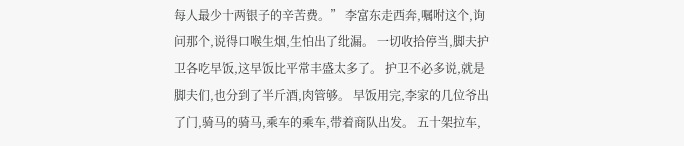每人最少十两银子的辛苦费。” 李富东走西奔,嘱咐这个,询问那个,说得口喉生烟,生怕出了纰漏。 一切收拾停当,脚夫护卫各吃早饭,这早饭比平常丰盛太多了。 护卫不必多说,就是脚夫们,也分到了半斤酒,肉管够。 早饭用完,李家的几位爷出了门,骑马的骑马,乘车的乘车,带着商队出发。 五十架拉车,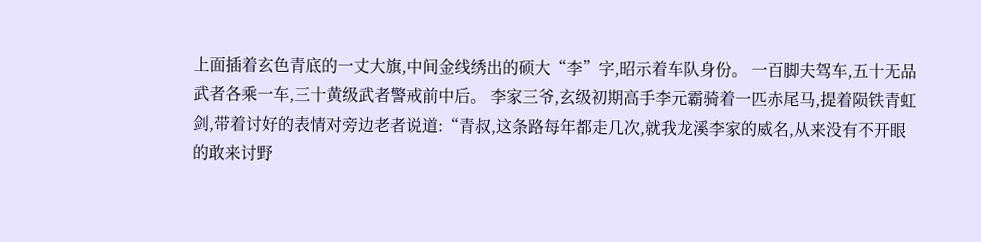上面插着玄色青底的一丈大旗,中间金线绣出的硕大“李”字,昭示着车队身份。 一百脚夫驾车,五十无品武者各乘一车,三十黄级武者警戒前中后。 李家三爷,玄级初期高手李元霸骑着一匹赤尾马,提着陨铁青虹剑,带着讨好的表情对旁边老者说道:“青叔,这条路每年都走几次,就我龙溪李家的威名,从来没有不开眼的敢来讨野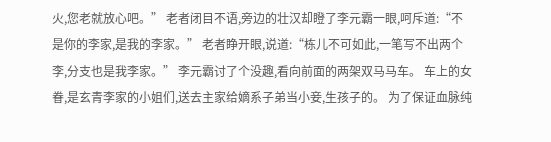火,您老就放心吧。” 老者闭目不语,旁边的壮汉却瞪了李元霸一眼,呵斥道:“不是你的李家,是我的李家。” 老者睁开眼,说道:“栋儿不可如此,一笔写不出两个李,分支也是我李家。” 李元霸讨了个没趣,看向前面的两架双马马车。 车上的女眷,是玄青李家的小姐们,送去主家给嫡系子弟当小妾,生孩子的。 为了保证血脉纯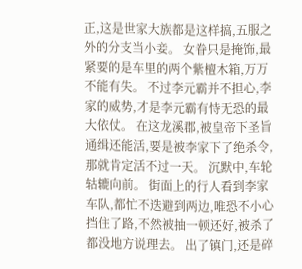正,这是世家大族都是这样搞,五服之外的分支当小妾。 女眷只是掩饰,最紧要的是车里的两个紫檀木箱,万万不能有失。 不过李元霸并不担心,李家的威势,才是李元霸有恃无恐的最大依仗。 在这龙溪郡,被皇帝下圣旨通缉还能活,要是被李家下了绝杀令,那就肯定活不过一天。 沉默中,车轮轱辘向前。 街面上的行人看到李家车队,都忙不迭避到两边,唯恐不小心挡住了路,不然被抽一顿还好,被杀了都没地方说理去。 出了镇门,还是碎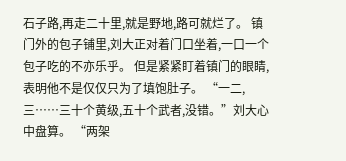石子路,再走二十里,就是野地,路可就烂了。 镇门外的包子铺里,刘大正对着门口坐着,一口一个包子吃的不亦乐乎。 但是紧紧盯着镇门的眼睛,表明他不是仅仅只为了填饱肚子。 “一二,三……三十个黄级,五十个武者,没错。”刘大心中盘算。 “两架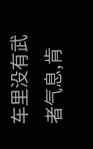车里没有武者气息,肯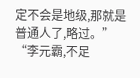定不会是地级,那就是普通人了,略过。” “李元霸,不足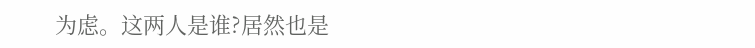为虑。这两人是谁?居然也是